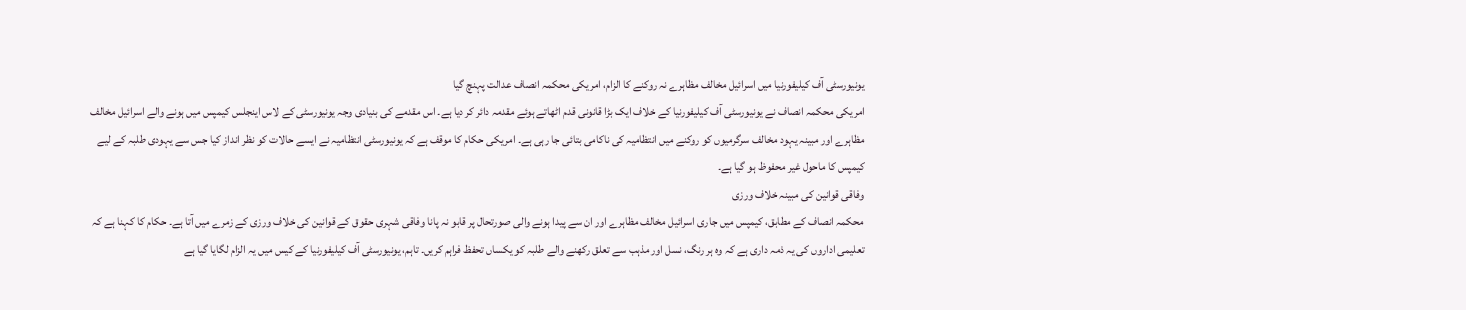یونیورسٹی آف کیلیفورنیا میں اسرائیل مخالف مظاہرے نہ روکنے کا الزام، امریکی محکمہ انصاف عدالت پہنچ گیا
امریکی محکمہ انصاف نے یونیورسٹی آف کیلیفورنیا کے خلاف ایک بڑا قانونی قدم اٹھاتے ہوئے مقدمہ دائر کر دیا ہے۔ اس مقدمے کی بنیادی وجہ یونیورسٹی کے لاس اینجلس کیمپس میں ہونے والے اسرائیل مخالف مظاہرے اور مبینہ یہود مخالف سرگرمیوں کو روکنے میں انتظامیہ کی ناکامی بتائی جا رہی ہے۔ امریکی حکام کا موقف ہے کہ یونیورسٹی انتظامیہ نے ایسے حالات کو نظر انداز کیا جس سے یہودی طلبہ کے لیے کیمپس کا ماحول غیر محفوظ ہو گیا ہے۔
وفاقی قوانین کی مبینہ خلاف ورزی
محکمہ انصاف کے مطابق، کیمپس میں جاری اسرائیل مخالف مظاہرے اور ان سے پیدا ہونے والی صورتحال پر قابو نہ پانا وفاقی شہری حقوق کے قوانین کی خلاف ورزی کے زمرے میں آتا ہے۔ حکام کا کہنا ہے کہ تعلیمی اداروں کی یہ ذمہ داری ہے کہ وہ ہر رنگ، نسل اور مذہب سے تعلق رکھنے والے طلبہ کو یکساں تحفظ فراہم کریں۔ تاہم، یونیورسٹی آف کیلیفورنیا کے کیس میں یہ الزام لگایا گیا ہے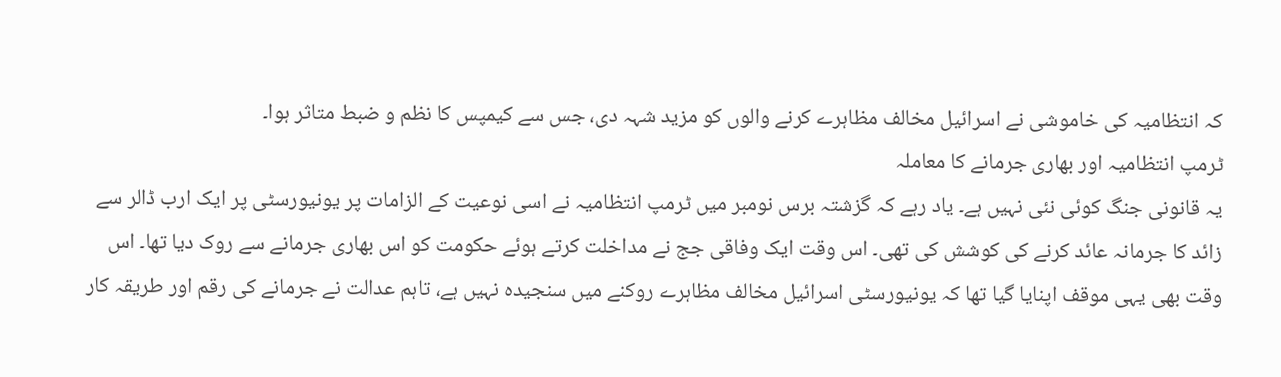کہ انتظامیہ کی خاموشی نے اسرائیل مخالف مظاہرے کرنے والوں کو مزید شہہ دی، جس سے کیمپس کا نظم و ضبط متاثر ہوا۔
ٹرمپ انتظامیہ اور بھاری جرمانے کا معاملہ
یہ قانونی جنگ کوئی نئی نہیں ہے۔ یاد رہے کہ گزشتہ برس نومبر میں ٹرمپ انتظامیہ نے اسی نوعیت کے الزامات پر یونیورسٹی پر ایک ارب ڈالر سے زائد کا جرمانہ عائد کرنے کی کوشش کی تھی۔ اس وقت ایک وفاقی جج نے مداخلت کرتے ہوئے حکومت کو اس بھاری جرمانے سے روک دیا تھا۔ اس وقت بھی یہی موقف اپنایا گیا تھا کہ یونیورسٹی اسرائیل مخالف مظاہرے روکنے میں سنجیدہ نہیں ہے، تاہم عدالت نے جرمانے کی رقم اور طریقہ کار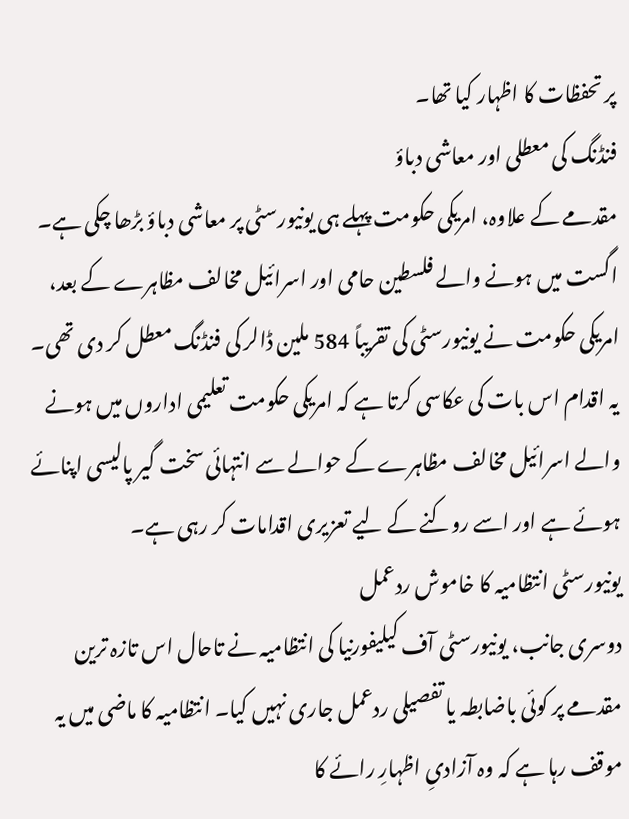پر تحفظات کا اظہار کیا تھا۔
فنڈنگ کی معطلی اور معاشی دباؤ
مقدمے کے علاوہ، امریکی حکومت پہلے ہی یونیورسٹی پر معاشی دباؤ بڑھا چکی ہے۔ اگست میں ہونے والے فلسطین حامی اور اسرائیل مخالف مظاہرے کے بعد، امریکی حکومت نے یونیورسٹی کی تقریباً 584 ملین ڈالر کی فنڈنگ معطل کر دی تھی۔ یہ اقدام اس بات کی عکاسی کرتا ہے کہ امریکی حکومت تعلیمی اداروں میں ہونے والے اسرائیل مخالف مظاہرے کے حوالے سے انتہائی سخت گیر پالیسی اپنائے ہوئے ہے اور اسے روکنے کے لیے تعزیری اقدامات کر رہی ہے۔
یونیورسٹی انتظامیہ کا خاموش ردعمل
دوسری جانب، یونیورسٹی آف کیلیفورنیا کی انتظامیہ نے تاحال اس تازہ ترین مقدمے پر کوئی باضابطہ یا تفصیلی ردعمل جاری نہیں کیا۔ انتظامیہ کا ماضی میں یہ موقف رہا ہے کہ وہ آزادیِ اظہارِ رائے کا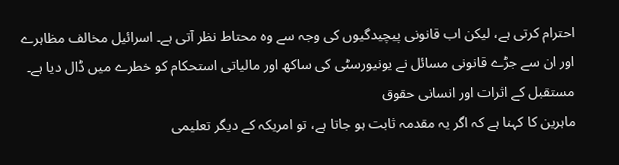احترام کرتی ہے، لیکن اب قانونی پیچیدگیوں کی وجہ سے وہ محتاط نظر آتی ہے۔ اسرائیل مخالف مظاہرے اور ان سے جڑے قانونی مسائل نے یونیورسٹی کی ساکھ اور مالیاتی استحکام کو خطرے میں ڈال دیا ہے۔
مستقبل کے اثرات اور انسانی حقوق
ماہرین کا کہنا ہے کہ اگر یہ مقدمہ ثابت ہو جاتا ہے، تو امریکہ کے دیگر تعلیمی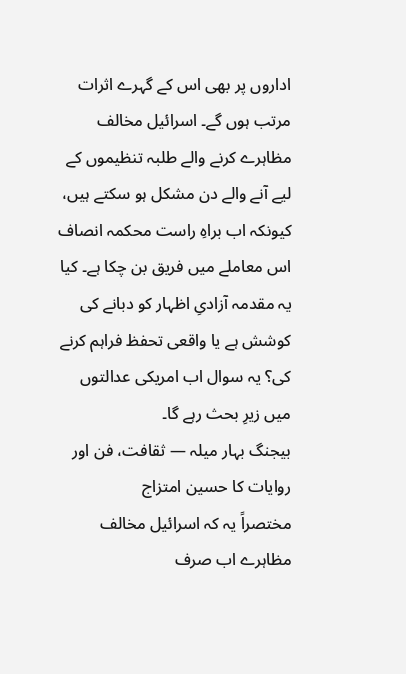اداروں پر بھی اس کے گہرے اثرات مرتب ہوں گے۔ اسرائیل مخالف مظاہرے کرنے والے طلبہ تنظیموں کے لیے آنے والے دن مشکل ہو سکتے ہیں، کیونکہ اب براہِ راست محکمہ انصاف اس معاملے میں فریق بن چکا ہے۔ کیا یہ مقدمہ آزادیِ اظہار کو دبانے کی کوشش ہے یا واقعی تحفظ فراہم کرنے کی؟ یہ سوال اب امریکی عدالتوں میں زیرِ بحث رہے گا۔
بیجنگ بہار میلہ — ثقافت، فن اور روایات کا حسین امتزاج
مختصراً یہ کہ اسرائیل مخالف مظاہرے اب صرف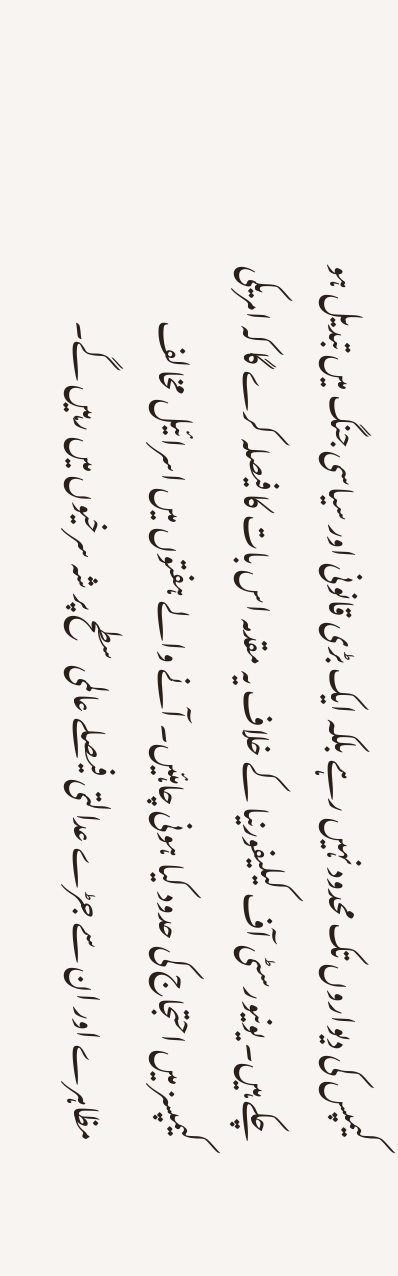کیمپس کی دیواروں تک محدود نہیں رہے بلکہ ایک بڑی قانونی اور سیاسی جنگ میں تبدیل ہو چکے ہیں۔ یونیورسٹی آف کیلیفورنیا کے خلاف یہ مقدمہ اس بات کا فیصلہ کرے گا کہ امریکی کیمپسز میں احتجاج کی حدود کیا ہونی چاہئیں۔ آنے والے ہفتوں میں اسرائیل مخالف مظاہرے اور ان سے جڑے عدالتی فیصلے عالمی سطح پر شہ سرخیوں میں رہیں گے۔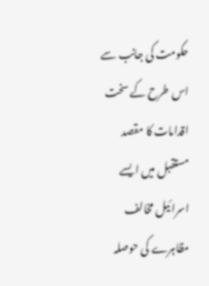حکومت کی جانب سے اس طرح کے سخت اقدامات کا مقصد مستقبل میں ایسے اسرائیل مخالف مظاہرے کی حوصلہ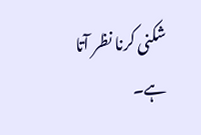شکنی کرنا نظر آتا ہے۔